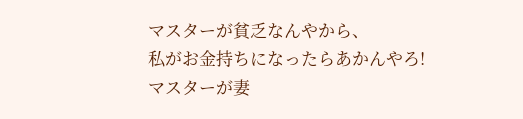マスターが貧乏なんやから、
私がお金持ちになったらあかんやろ!
マスターが妻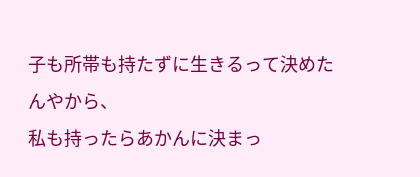子も所帯も持たずに生きるって決めたんやから、
私も持ったらあかんに決まっ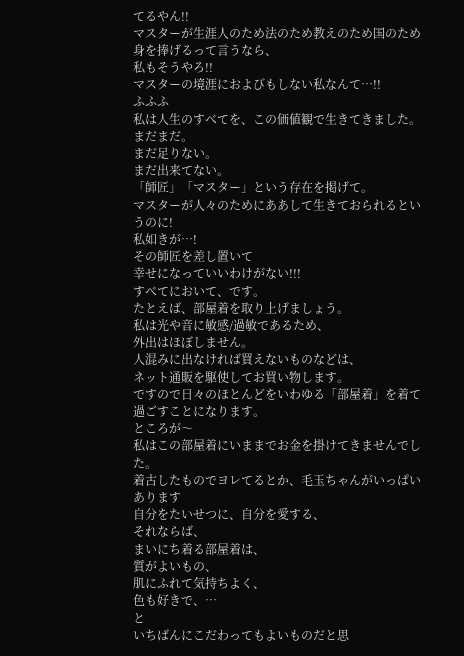てるやん!!
マスターが生涯人のため法のため教えのため国のため身を捧げるって言うなら、
私もそうやろ!!
マスターの境涯におよびもしない私なんて…!!
ふふふ
私は人生のすべてを、この価値観で生きてきました。
まだまだ。
まだ足りない。
まだ出来てない。
「師匠」「マスター」という存在を掲げて。
マスターが人々のためにああして生きておられるというのに!
私如きが…!
その師匠を差し置いて
幸せになっていいわけがない!!!
すべてにおいて、です。
たとえば、部屋着を取り上げましょう。
私は光や音に敏感/過敏であるため、
外出はほぼしません。
人混みに出なければ買えないものなどは、
ネット通販を駆使してお買い物します。
ですので日々のほとんどをいわゆる「部屋着」を着て過ごすことになります。
ところが〜
私はこの部屋着にいままでお金を掛けてきませんでした。
着古したものでヨレてるとか、毛玉ちゃんがいっぱいあります
自分をたいせつに、自分を愛する、
それならば、
まいにち着る部屋着は、
質がよいもの、
肌にふれて気持ちよく、
色も好きで、…
と
いちばんにこだわってもよいものだと思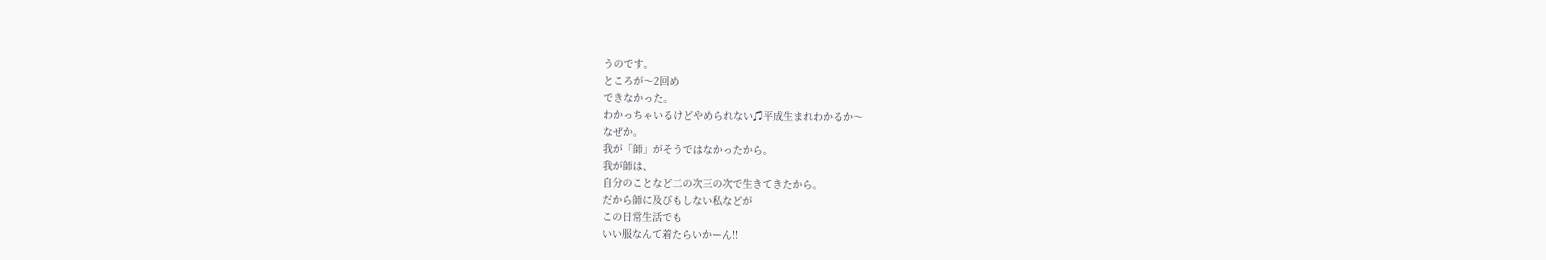うのです。
ところが〜2回め
できなかった。
わかっちゃいるけどやめられない♫平成生まれわかるか〜
なぜか。
我が「師」がそうではなかったから。
我が師は、
自分のことなど二の次三の次で生きてきたから。
だから師に及びもしない私などが
この日常生活でも
いい服なんて着たらいかーん!!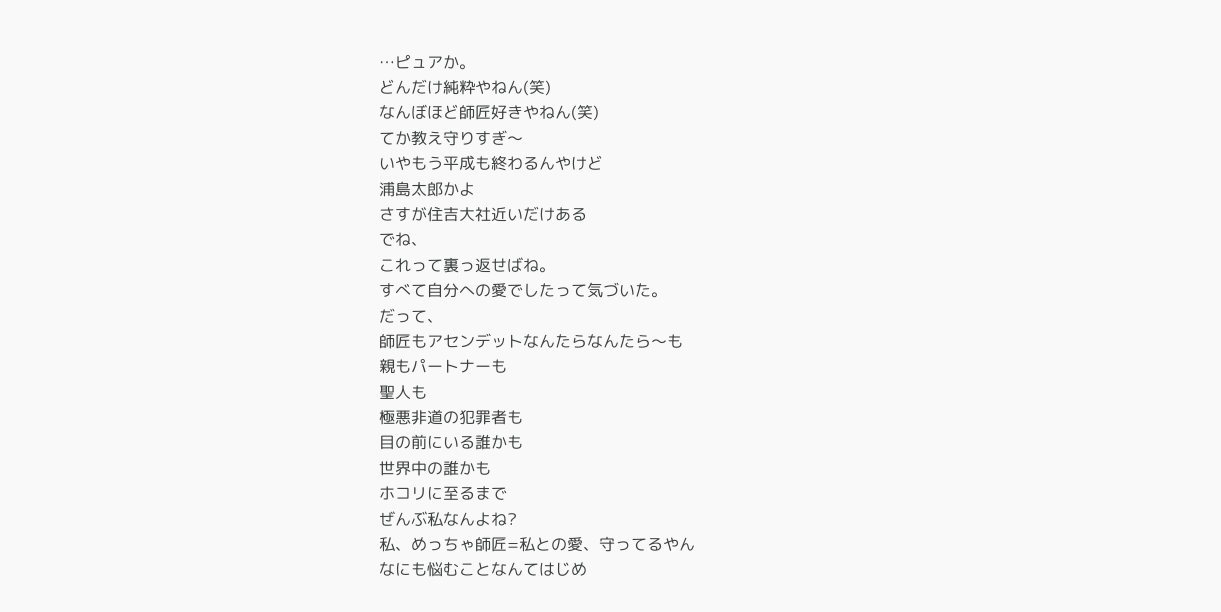…ピュアか。
どんだけ純粋やねん(笑)
なんぼほど師匠好きやねん(笑)
てか教え守りすぎ〜
いやもう平成も終わるんやけど
浦島太郎かよ
さすが住吉大社近いだけある
でね、
これって裏っ返せばね。
すべて自分への愛でしたって気づいた。
だって、
師匠もアセンデットなんたらなんたら〜も
親もパートナーも
聖人も
極悪非道の犯罪者も
目の前にいる誰かも
世界中の誰かも
ホコリに至るまで
ぜんぶ私なんよね?
私、めっちゃ師匠=私との愛、守ってるやん
なにも悩むことなんてはじめ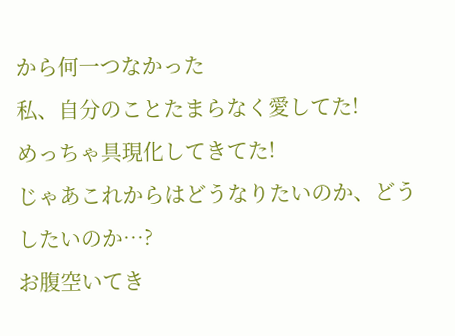から何一つなかった
私、自分のことたまらなく愛してた!
めっちゃ具現化してきてた!
じゃあこれからはどうなりたいのか、どうしたいのか…?
お腹空いてき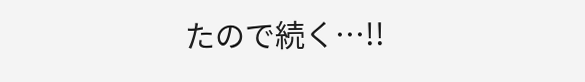たので続く…!!